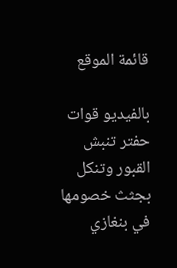قائمة الموقع

بالفيديو قوات حفتر تنبش القبور وتنكل بجثث خصومها في بنغازي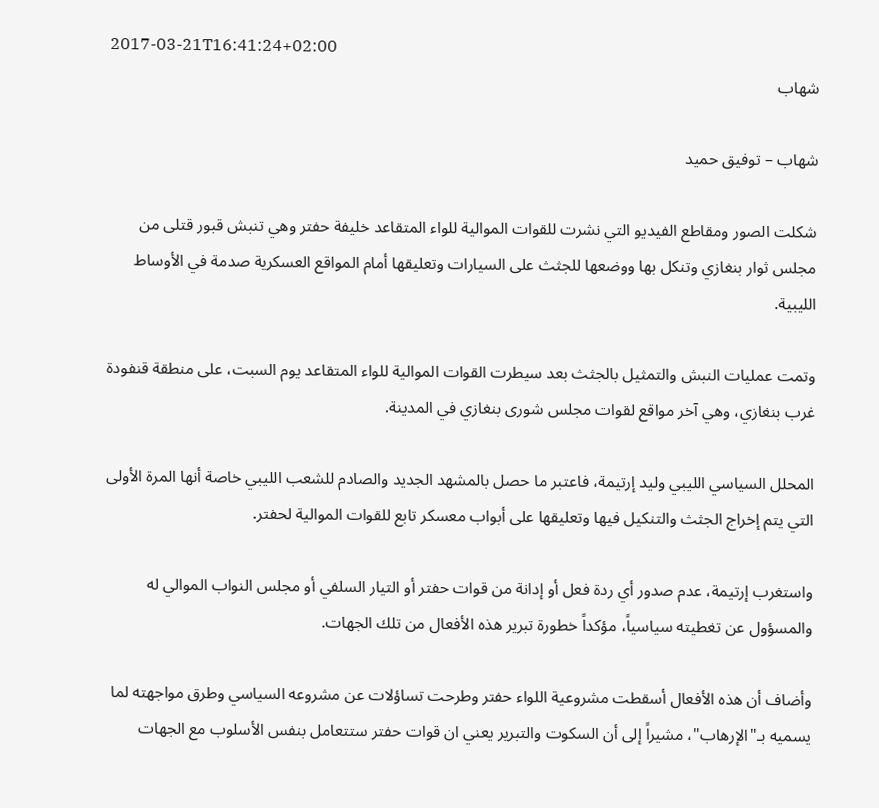2017-03-21T16:41:24+02:00
شهاب

شهاب – توفيق حميد

شكلت الصور ومقاطع الفيديو التي نشرت للقوات الموالية للواء المتقاعد خليفة حفتر وهي تنبش قبور قتلى من مجلس ثوار بنغازي وتنكل بها ووضعها للجثث على السيارات وتعليقها أمام المواقع العسكرية صدمة في الأوساط الليبية.

وتمت عمليات النبش والتمثيل بالجثث بعد سيطرت القوات الموالية للواء المتقاعد يوم السبت، على منطقة قنفودة غرب بنغازي، وهي آخر مواقع لقوات مجلس شورى بنغازي في المدينة.

المحلل السياسي الليبي وليد إرتيمة، فاعتبر ما حصل بالمشهد الجديد والصادم للشعب الليبي خاصة أنها المرة الأولى التي يتم إخراج الجثث والتنكيل فيها وتعليقها على أبواب معسكر تابع للقوات الموالية لحفتر.

واستغرب إرتيمة، عدم صدور أي ردة فعل أو إدانة من قوات حفتر أو التيار السلفي أو مجلس النواب الموالي له والمسؤول عن تغطيته سياسياً، مؤكداً خطورة تبرير هذه الأفعال من تلك الجهات.

وأضاف أن هذه الأفعال أسقطت مشروعية اللواء حفتر وطرحت تساؤلات عن مشروعه السياسي وطرق مواجهته لما يسميه بـ"الإرهاب"، مشيراً إلى أن السكوت والتبرير يعني ان قوات حفتر ستتعامل بنفس الأسلوب مع الجهات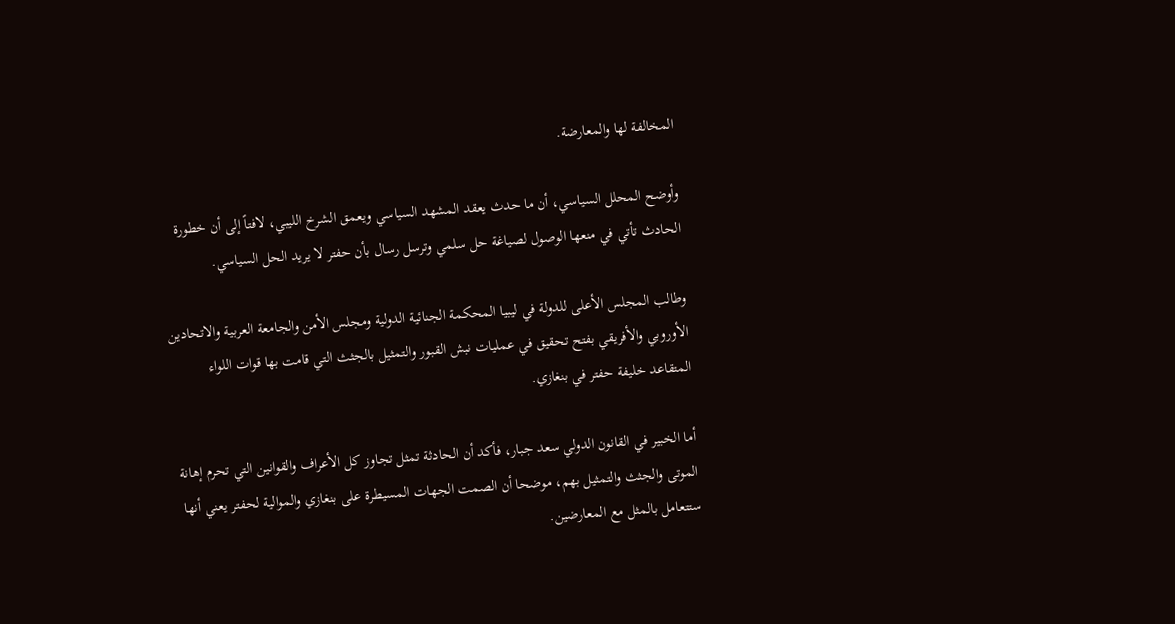المخالفة لها والمعارضة.

وأوضح المحلل السياسي، أن ما حدث يعقد المشهد السياسي ويعمق الشرخ الليبي، لافتاً إلى أن خطورة الحادث تأتي في منعها الوصول لصياغة حل سلمي وترسل رسال بأن حفتر لا يريد الحل السياسي.

وطالب المجلس الأعلى للدولة في ليبيا المحكمة الجنائية الدولية ومجلس الأمن والجامعة العربية والاتحادين الأوروبي والأفريقي بفتح تحقيق في عمليات نبش القبور والتمثيل بالجثث التي قامت بها قوات اللواء المتقاعد خليفة حفتر في بنغازي.

أما الخبير في القانون الدولي سعد جبار، فأكد أن الحادثة تمثل تجاوز كل الأعراف والقوانين التي تحرم إهانة الموتى والجثث والتمثيل بهم، موضحا أن الصمت الجهات المسيطرة على بنغازي والموالية لحفتر يعني أنها ستتعامل بالمثل مع المعارضين.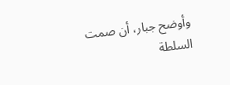وأوضح جبار، أن صمت السلطة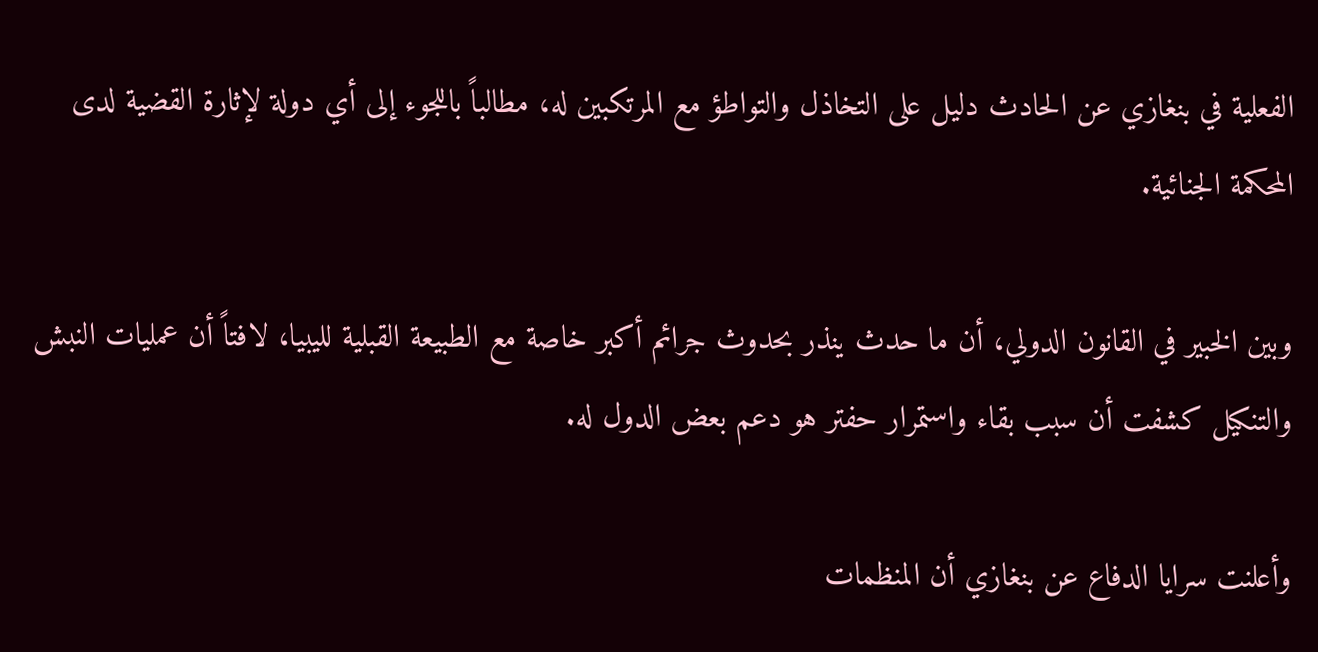الفعلية في بنغازي عن الحادث دليل على التخاذل والتواطؤ مع المرتكبين له، مطالباً باللجوء إلى أي دولة لإثارة القضية لدى المحكمة الجنائية.

وبين الخبير في القانون الدولي، أن ما حدث ينذر بحدوث جرائم أكبر خاصة مع الطبيعة القبلية لليبيا، لافتاً أن عمليات النبش والتنكيل كشفت أن سبب بقاء واستمرار حفتر هو دعم بعض الدول له.

وأعلنت سرايا الدفاع عن بنغازي أن المنظمات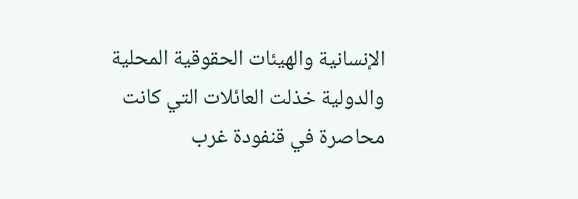الإنسانية والهيئات الحقوقية المحلية والدولية خذلت العائلات التي كانت محاصرة في قنفودة غرب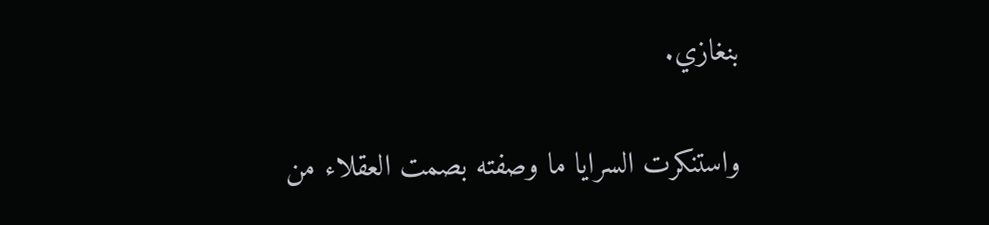بنغازي.

واستنكرت السرايا ما وصفته بصمت العقلاء من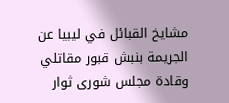مشايخ القبائل في ليبيا عن الجريمة بنبش قبور مقاتلي وقادة مجلس شورى ثوار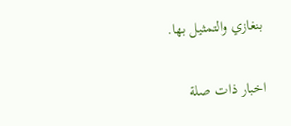بنغازي والتمثيل بها.

اخبار ذات صلة